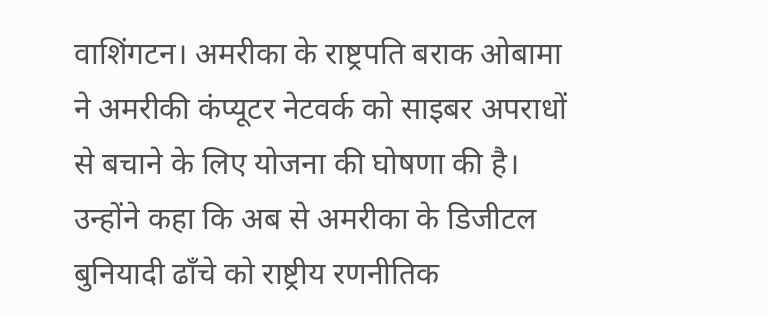वाशिंगटन। अमरीका के राष्ट्रपति बराक ओबामा ने अमरीकी कंप्यूटर नेटवर्क को साइबर अपराधों से बचाने के लिए योजना की घोषणा की है। उन्होंने कहा कि अब से अमरीका के डिजीटल बुनियादी ढाँचे को राष्ट्रीय रणनीतिक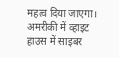महत्व दिया जाएगा। अमरीकी में व्हाइट हाउस में साइबर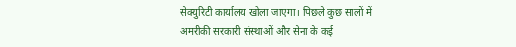सेक्युरिटी कार्यालय खोला जाएगा। पिछले कुछ सालों में अमरीकी सरकारी संस्थाओं और सेना के कई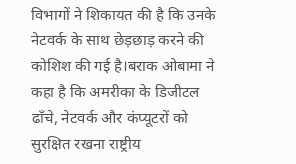विभागों ने शिकायत की है कि उनके नेटवर्क के साथ छेड़छाड़ करने की कोशिश की गई है।बराक ओबामा ने कहा है कि अमरीका के डिजीटल ढाँचे, नेटवर्क और कंप्यूटरों को सुरक्षित रखना राष्ट्रीय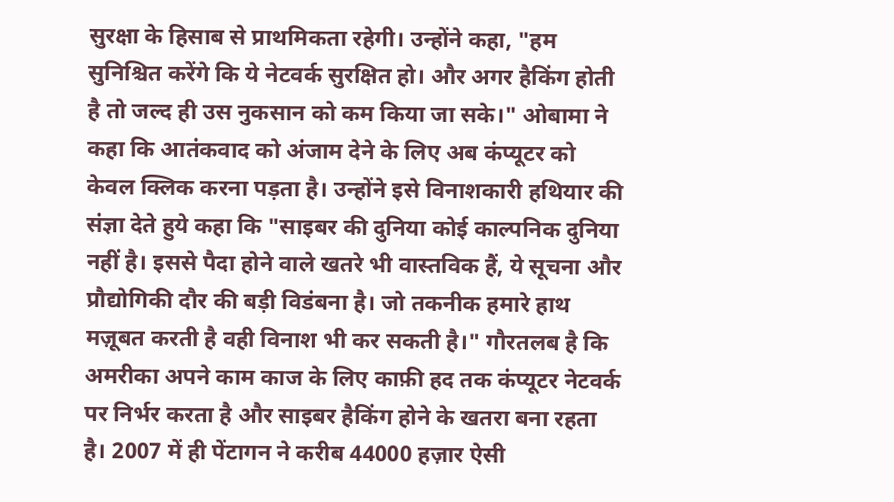सुरक्षा के हिसाब से प्राथमिकता रहेगी। उन्होंने कहा, "हम सुनिश्चित करेंगे कि ये नेटवर्क सुरक्षित हो। और अगर हैकिंग होती है तो जल्द ही उस नुकसान को कम किया जा सके।" ओबामा ने कहा कि आतंकवाद को अंजाम देने के लिए अब कंप्यूटर को केवल क्लिक करना पड़ता है। उन्होंने इसे विनाशकारी हथियार की संज्ञा देते हुये कहा कि "साइबर की दुनिया कोई काल्पनिक दुनिया नहीं है। इससे पैदा होने वाले खतरे भी वास्तविक हैं, ये सूचना और प्रौद्योगिकी दौर की बड़ी विडंबना है। जो तकनीक हमारे हाथ मज़ूबत करती है वही विनाश भी कर सकती है।" गौरतलब है कि अमरीका अपने काम काज के लिए काफ़ी हद तक कंप्यूटर नेटवर्क पर निर्भर करता है और साइबर हैकिंग होने के खतरा बना रहता है। 2007 में ही पेंटागन ने करीब 44000 हज़ार ऐसी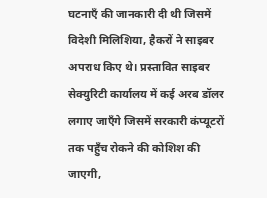घटनाएँ की जानकारी दी थी जिसमें विदेशी मिलिशिया, हैकरों ने साइबर अपराध किए थे। प्रस्तावित साइबर सेक्युरिटी कार्यालय में कई अरब डॉलर लगाए जाएँगे जिसमें सरकारी कंप्यूटरों तक पहुँच रोकने की कोशिश की जाएगी,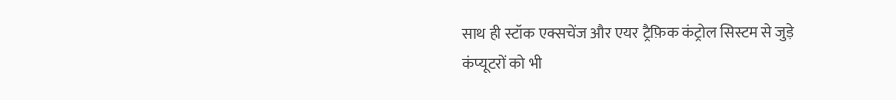साथ ही स्टॉक एक्सचेंज और एयर ट्रैफ़िक कंट्रोल सिस्टम से जुड़े कंप्यूटरों को भी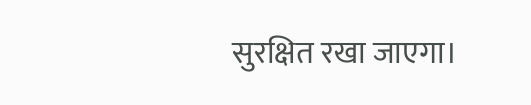सुरक्षित रखा जाएगा।